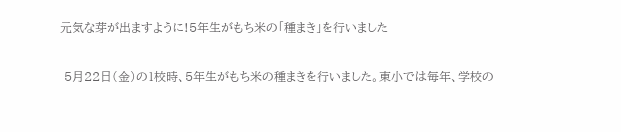元気な芽が出ますように!5年生がもち米の「種まき」を行いました

 5月22日(金)の1校時、5年生がもち米の種まきを行いました。東小では毎年、学校の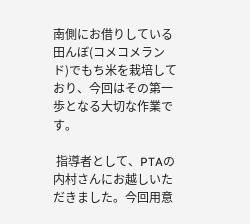南側にお借りしている田んぼ(コメコメランド)でもち米を栽培しており、今回はその第一歩となる大切な作業です。

 指導者として、PTAの内村さんにお越しいただきました。今回用意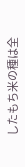したもち米の種は全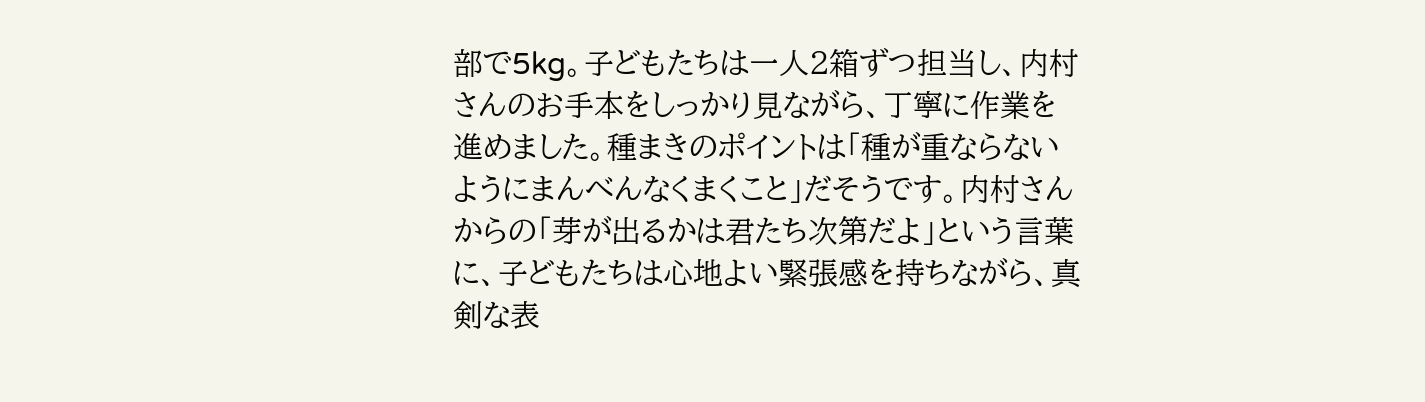部で5kg。子どもたちは一人2箱ずつ担当し、内村さんのお手本をしっかり見ながら、丁寧に作業を進めました。種まきのポイントは「種が重ならないようにまんべんなくまくこと」だそうです。内村さんからの「芽が出るかは君たち次第だよ」という言葉に、子どもたちは心地よい緊張感を持ちながら、真剣な表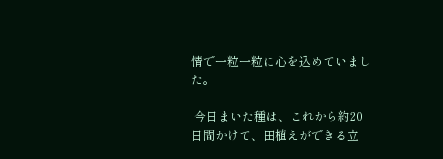情で一粒一粒に心を込めていました。

 今日まいた種は、これから約20日間かけて、田植えができる立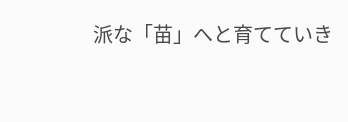派な「苗」へと育てていき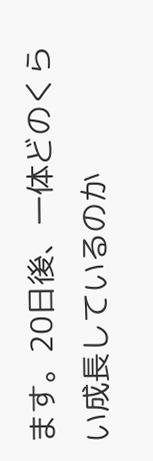ます。20日後、一体どのくらい成長しているのか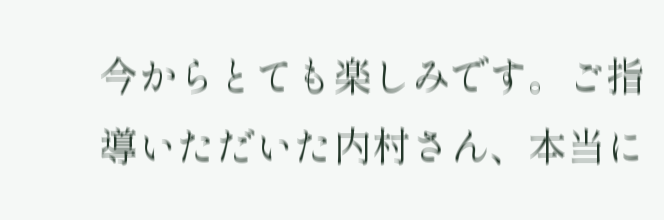今からとても楽しみです。ご指導いただいた内村さん、本当に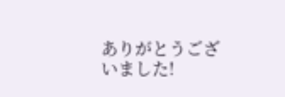ありがとうございました!